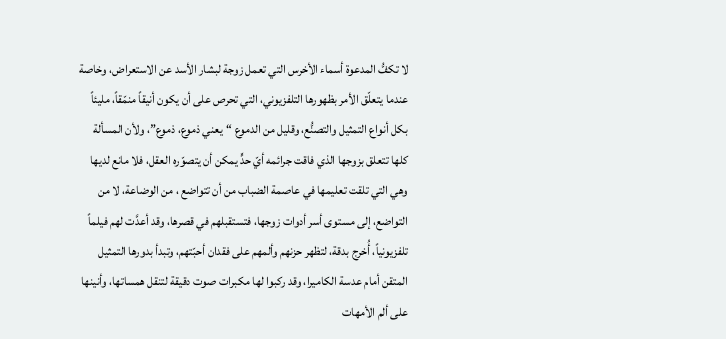لا تكفُّ المدعوة أسماء الأخرس التي تعمل زوجة لبشار الأسد عن الاستعراض، وخاصة عندما يتعلّق الأمر بظهورها التلفزيوني، التي تحرص على أن يكون أنيقاً منمّقاً، مليئاً بكل أنواع التمثيل والتصنُّع، وقليل من الدموع “يعني ذموع، ذموع”، ولأن المسألة كلها تتعلق بزوجها الذي فاقت جرائمه أيّ حدٍّ يمكن أن يتصوّره العقل، فلا مانع لديها وهي التي تلقت تعليمها في عاصمة الضباب من أن تتواضع ، من الوضاعة، لا من التواضع، إلى مستوى أسر أدوات زوجها، فتستقبلهم في قصرها، وقد أعدَّت لهم فيلماً تلفزيونياً، أُخرج بدقة، لتظهر حزنهم وألمهم على فقدان أحبّتهم، وتبدأ بدورها التمثيل المتقن أمام عدسة الكاميرا، وقد ركبوا لها مكبرات صوت دقيقة لتنقل همساتها، وأنينها على ألم الأمهات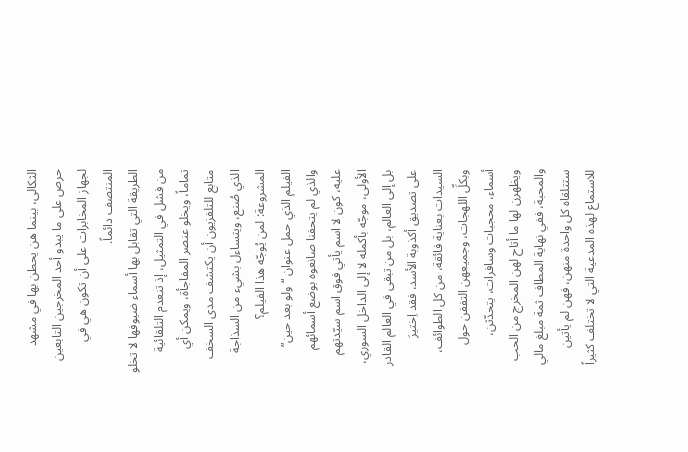الثكالى، بينما هن يحطن بها في مشهد حرص على ما يبدو أحد المخرجين التابعين لجهاز المخابرات على أن تكون هي في المنتصف دائماً.
الطريقة التي تقابل بها أسماء ضيوفها لا تخلو من فشل في التمثيل، إذ تنعدم التلقائية تماماً، ويخلو عنصر المفاجأة، ويمكن أي متابع للتلفزيون أن يكتشف مدى السخف الذي صُنع، ويتساءل بشيء من السذاجة المشروعة: لمن يُوجّه هذا الفيلم؟
الفيلم الذي حمل عنوان “ولو بعد حين” والذي لم يتحفنا صانعوه بوضع أسمائهم عليه، كون لا اسم يأتي فوق اسم سيّدتهم الأولى، موجّه بأكمله لا إلى الداخل السوري، بل إلى العالم، بل من تبقى في العالم القادر على تصديق أكذوبة الأسد، فقد اِختيرَ السيدات بعناية فائقة، من كل الطوائف، وبكلِّ اللهجات، وجميعهن التففن حول أسماء، محجبات وسافرات، يتحدّثن، ويظهرن لها ما أتاح لهن المخرج من الحب والمحبة، ففي نهاية المطاف ثمة مبلغ مالي ستتلقاه كل واحدة منهن، فهن لم يأتين للاستماع لهذه المدعية التي لا تختلف كثيراً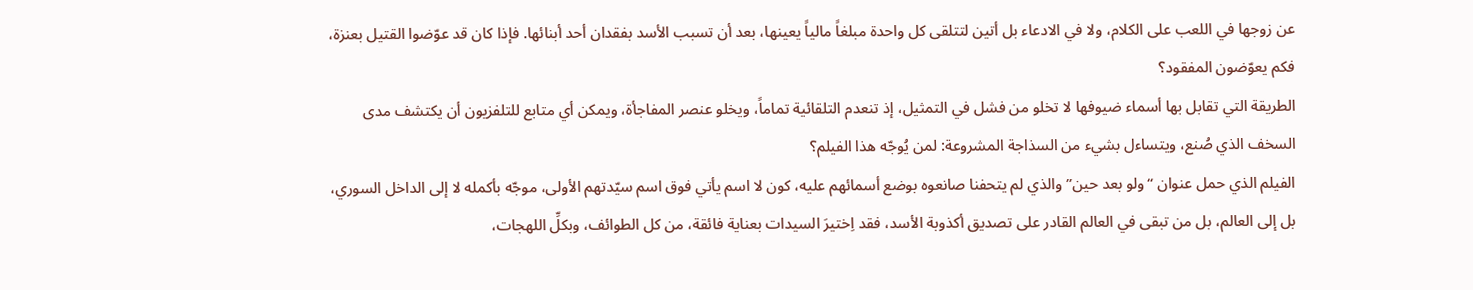عن زوجها في اللعب على الكلام، ولا في الادعاء بل أتين لتتلقى كل واحدة مبلغاً مالياً يعينها، بعد أن تسبب الأسد بفقدان أحد أبنائها. فإذا كان قد عوّضوا القتيل بعنزة، فكم يعوّضون المفقود؟
الطريقة التي تقابل بها أسماء ضيوفها لا تخلو من فشل في التمثيل، إذ تنعدم التلقائية تماماً، ويخلو عنصر المفاجأة، ويمكن أي متابع للتلفزيون أن يكتشف مدى السخف الذي صُنع، ويتساءل بشيء من السذاجة المشروعة: لمن يُوجّه هذا الفيلم؟
الفيلم الذي حمل عنوان “ولو بعد حين” والذي لم يتحفنا صانعوه بوضع أسمائهم عليه، كون لا اسم يأتي فوق اسم سيّدتهم الأولى، موجّه بأكمله لا إلى الداخل السوري، بل إلى العالم، بل من تبقى في العالم القادر على تصديق أكذوبة الأسد، فقد اِختيرَ السيدات بعناية فائقة، من كل الطوائف، وبكلِّ اللهجات،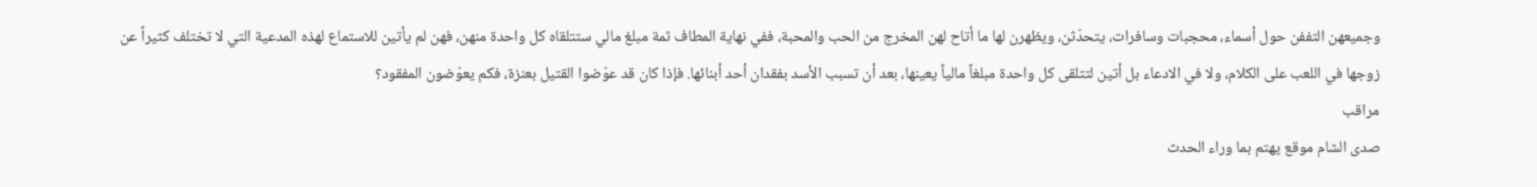وجميعهن التففن حول أسماء، محجبات وسافرات، يتحدّثن، ويظهرن لها ما أتاح لهن المخرج من الحب والمحبة، ففي نهاية المطاف ثمة مبلغ مالي ستتلقاه كل واحدة منهن، فهن لم يأتين للاستماع لهذه المدعية التي لا تختلف كثيراً عن زوجها في اللعب على الكلام، ولا في الادعاء بل أتين لتتلقى كل واحدة مبلغاً مالياً يعينها، بعد أن تسبب الأسد بفقدان أحد أبنائها. فإذا كان قد عوّضوا القتيل بعنزة، فكم يعوّضون المفقود؟
مراقب
صدى الشام موقع يهتم بما وراء الحدث